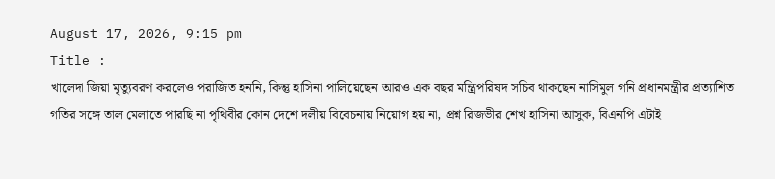August 17, 2026, 9:15 pm
Title :
খালেদা জিয়া মৃত্যুবরণ করলেও পরাজিত হননি, কিন্তু হাসিনা পালিয়েছেন আরও এক বছর মন্ত্রিপরিষদ সচিব থাকছেন নাসিমুল গনি প্রধানমন্ত্রীর প্রত্যাশিত গতির সঙ্গে তাল মেলাতে পারছি না পৃথিবীর কোন দেশে দলীয় বিবেচনায় নিয়োগ হয় না, প্রশ্ন রিজভীর শেখ হাসিনা আসুক, বিএনপি এটাই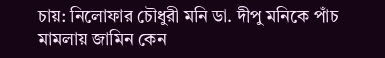চায়: নিলোফার চৌধুরী মনি ডা. দীপু মনিকে পাঁচ মামলায় জামিন কেন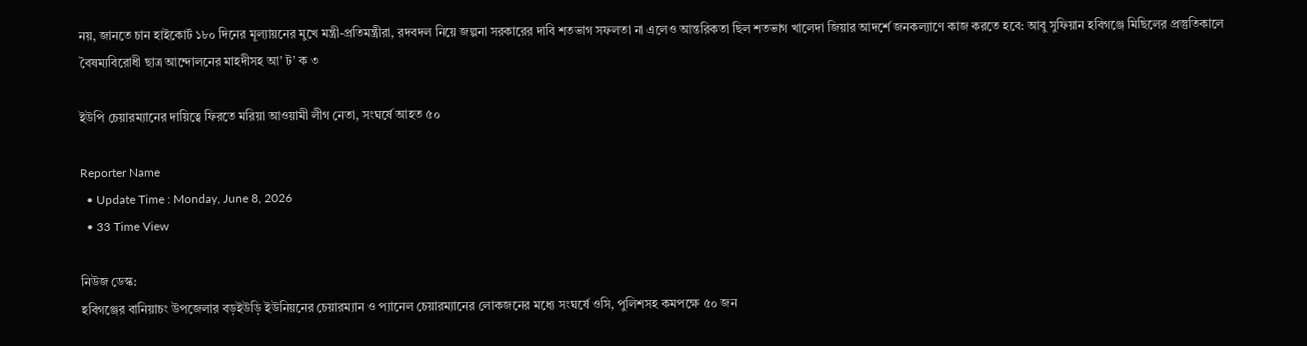নয়, জানতে চান হাইকোর্ট ১৮০ দিনের মূল্যায়নের মুখে মন্ত্রী-প্রতিমন্ত্রীরা, রদবদল নিয়ে জল্পনা সরকারের দাবি শতভাগ সফলতা না এলেও আন্তরিকতা ছিল শতভাগ খালেদা জিয়ার আদর্শে জনকল্যাণে কাজ করতে হবে: আবু সুফিয়ান হবিগঞ্জে মিছিলের প্রস্তুতিকালে বৈষম্যবিরোধী ছাত্র আন্দোলনের মাহদীসহ আ’ ট’ ক ৩

ইউপি চেয়ারম্যানের দায়িত্বে ফিরতে মরিয়া আওয়ামী লীগ নেতা, সংঘর্ষে আহত ৫০

Reporter Name
  • Update Time : Monday, June 8, 2026
  • 33 Time View

নিউজ ডেস্ক:
হবিগঞ্জের বানিয়াচং উপজেলার বড়ইউড়ি ইউনিয়নের চেয়ারম্যান ও প্যানেল চেয়ারম্যানের লোকজনের মধ্যে সংঘর্ষে ওসি, পুলিশসহ কমপক্ষে ৫০ জন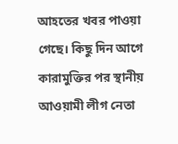আহতের খবর পাওয়া গেছে। কিছু দিন আগে কারামুক্তির পর স্থানীয় আওয়ামী লীগ নেতা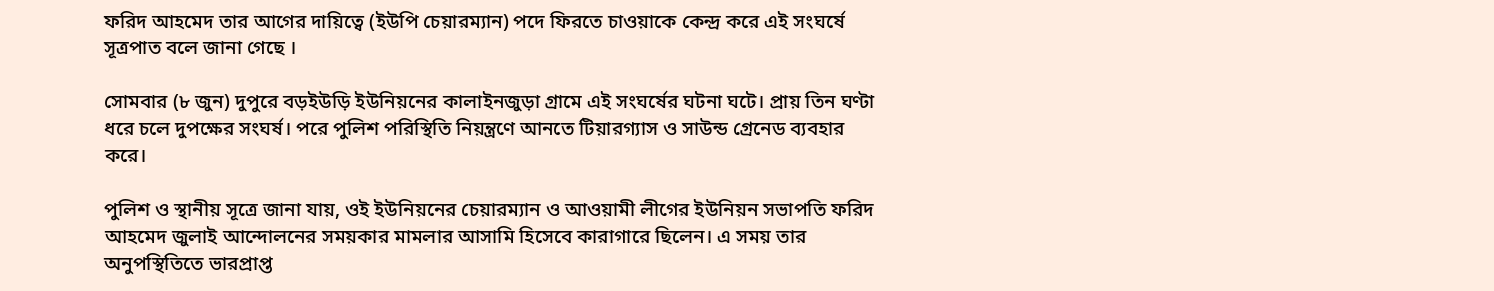ফরিদ আহমেদ তার আগের দায়িত্বে (ইউপি চেয়ারম্যান) পদে ফিরতে চাওয়াকে কেন্দ্র করে এই সংঘর্ষে সূত্রপাত বলে জানা গেছে ।

সোমবার (৮ জুন) দুপুরে বড়ইউড়ি ইউনিয়নের কালাইনজুড়া গ্রামে এই সংঘর্ষের ঘটনা ঘটে। প্রায় তিন ঘণ্টা ধরে চলে দুপক্ষের সংঘর্ষ। পরে পুলিশ পরিস্থিতি নিয়ন্ত্রণে আনতে টিয়ারগ্যাস ও সাউন্ড গ্রেনেড ব্যবহার করে।

পুলিশ ও স্থানীয় সূত্রে জানা যায়, ওই ইউনিয়নের চেয়ারম্যান ও আওয়ামী লীগের ইউনিয়ন সভাপতি ফরিদ আহমেদ জুলাই আন্দোলনের সময়কার মামলার আসামি হিসেবে কারাগারে ছিলেন। এ সময় তার অনুপস্থিতিতে ভারপ্রাপ্ত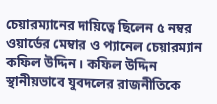চেয়ারম্যানের দায়িত্বে ছিলেন ৫ নম্বর ওয়ার্ডের মেম্বার ও প্যানেল চেয়ারম্যান কফিল উদ্দিন। কফিল উদ্দিন স্থানীয়ভাবে যুবদলের রাজনীতিকে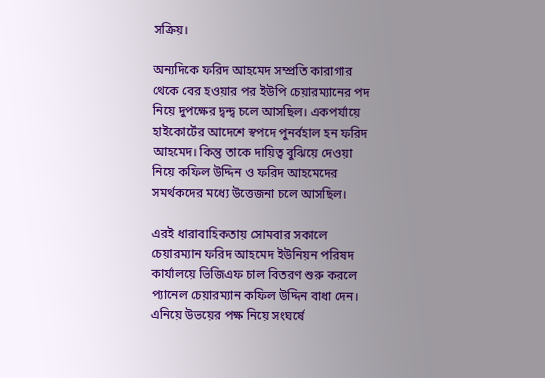সক্রিয়।

অন্যদিকে ফরিদ আহমেদ সম্প্রতি কারাগার থেকে বের হওয়ার পর ইউপি চেয়ারম্যানের পদ নিয়ে দুপক্ষের দ্বন্দ্ব চলে আসছিল। একপর্যায়ে হাইকোর্টের আদেশে স্বপদে পুনর্বহাল হন ফরিদ আহমেদ। কিন্তু তাকে দায়িত্ব বুঝিয়ে দেওয়া নিয়ে কফিল উদ্দিন ও ফরিদ আহমেদের সমর্থকদের মধ্যে উত্তেজনা চলে আসছিল।

এরই ধারাবাহিকতায় সোমবার সকালে চেয়ারম্যান ফরিদ আহমেদ ইউনিয়ন পরিষদ কার্যালয়ে ভিজিএফ চাল বিতরণ শুরু করলে প্যানেল চেয়ারম্যান কফিল উদ্দিন বাধা দেন। এনিয়ে উভয়ের পক্ষ নিয়ে সংঘর্ষে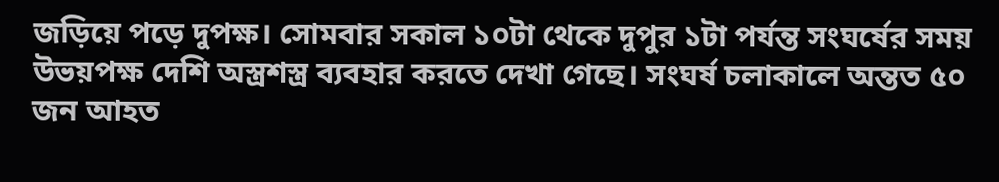জড়িয়ে পড়ে দুপক্ষ। সোমবার সকাল ১০টা থেকে দুপুর ১টা পর্যন্ত সংঘর্ষের সময় উভয়পক্ষ দেশি অস্ত্রশস্ত্র ব্যবহার করতে দেখা গেছে। সংঘর্ষ চলাকালে অন্তত ৫০ জন আহত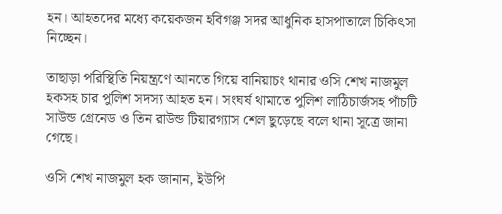হন। আহতদের মধ্যে কয়েকজন হবিগঞ্জ সদর আধুনিক হাসপাতালে চিকিৎসা নিচ্ছেন।

তাছাড়া পরিস্থিতি নিয়ন্ত্রণে আনতে গিয়ে বানিয়াচং থানার ওসি শেখ নাজমুল হকসহ চার পুলিশ সদস্য আহত হন। সংঘর্ষ থামাতে পুলিশ লাঠিচার্জসহ পাঁচটি সাউন্ড গ্রেনেড ও তিন রাউন্ড টিয়ারগ্যাস শেল ছুড়েছে বলে থানা সূত্রে জানা গেছে।

ওসি শেখ নাজমুল হক জানান, ইউপি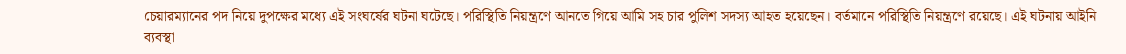চেয়ারম্যানের পদ নিয়ে দুপক্ষের মধ্যে এই সংঘর্ষের ঘটনা ঘটেছে। পরিস্থিতি নিয়ন্ত্রণে আনতে গিয়ে আমি সহ চার পুলিশ সদস্য আহত হয়েছেন। বর্তমানে পরিস্থিতি নিয়ন্ত্রণে রয়েছে। এই ঘটনায় আইনি ব্যবস্থা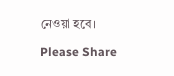নেওয়া হবে।

Please Share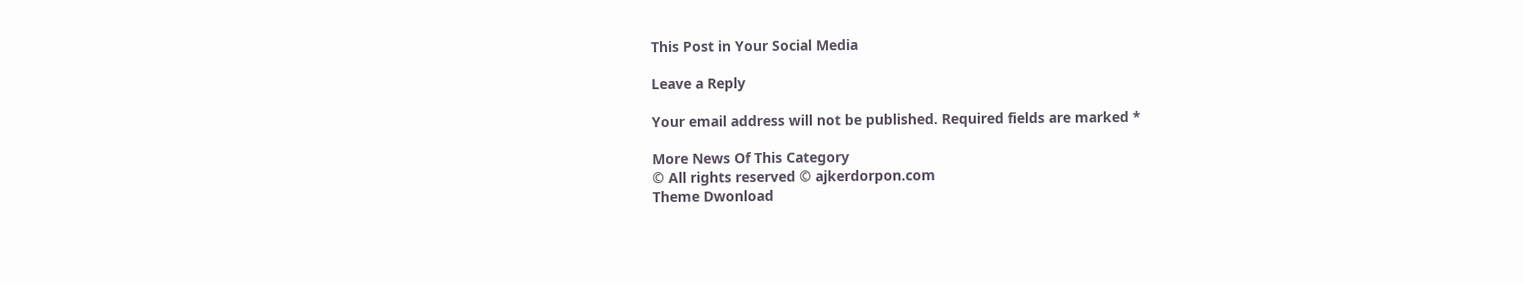This Post in Your Social Media

Leave a Reply

Your email address will not be published. Required fields are marked *

More News Of This Category
© All rights reserved © ajkerdorpon.com
Theme Dwonload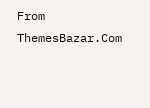From ThemesBazar.Com